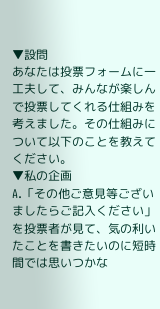▼設問
あなたは投票フォームに一工夫して、みんなが楽しんで投票してくれる仕組みを考えました。その仕組みについて以下のことを教えてください。
▼私の企画
A.「その他ご意見等ございましたらご記入ください」を投票者が見て、気の利いたことを書きたいのに短時間では思いつかな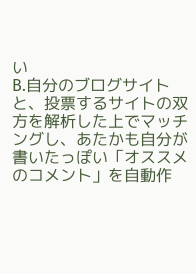い
B.自分のブログサイトと、投票するサイトの双方を解析した上でマッチングし、あたかも自分が書いたっぽい「オススメのコメント」を自動作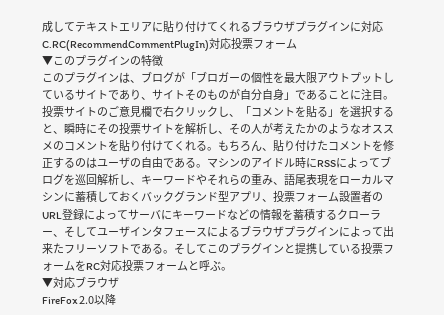成してテキストエリアに貼り付けてくれるブラウザプラグインに対応
C.RC(RecommendCommentPlugIn)対応投票フォーム
▼このプラグインの特徴
このプラグインは、ブログが「ブロガーの個性を最大限アウトプットしているサイトであり、サイトそのものが自分自身」であることに注目。投票サイトのご意見欄で右クリックし、「コメントを貼る」を選択すると、瞬時にその投票サイトを解析し、その人が考えたかのようなオススメのコメントを貼り付けてくれる。もちろん、貼り付けたコメントを修正するのはユーザの自由である。マシンのアイドル時にRSSによってブログを巡回解析し、キーワードやそれらの重み、語尾表現をローカルマシンに蓄積しておくバックグランド型アプリ、投票フォーム設置者のURL登録によってサーバにキーワードなどの情報を蓄積するクローラー、そしてユーザインタフェースによるブラウザプラグインによって出来たフリーソフトである。そしてこのプラグインと提携している投票フォームをRC対応投票フォームと呼ぶ。
▼対応ブラウザ
FireFox 2.0以降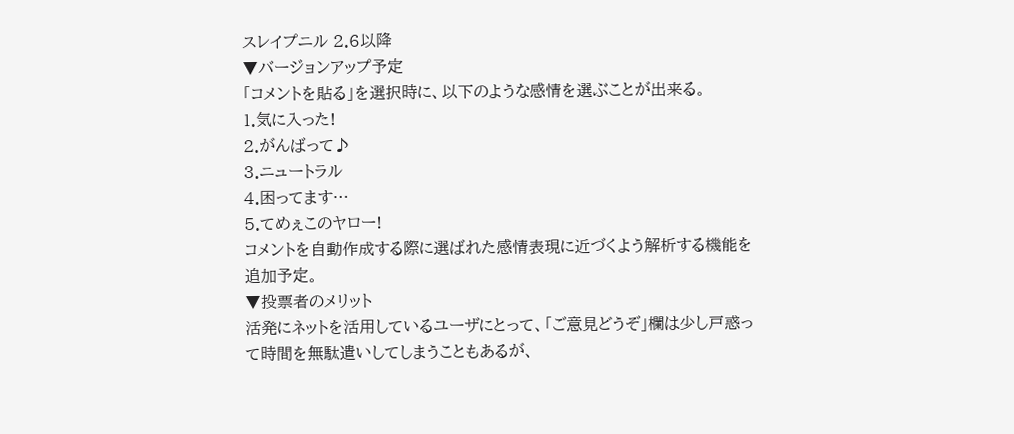スレイプニル 2.6以降
▼バージョンアップ予定
「コメントを貼る」を選択時に、以下のような感情を選ぶことが出来る。
1.気に入った!
2.がんばって♪
3.ニュートラル
4.困ってます…
5.てめぇこのヤロー!
コメントを自動作成する際に選ばれた感情表現に近づくよう解析する機能を追加予定。
▼投票者のメリット
活発にネットを活用しているユーザにとって、「ご意見どうぞ」欄は少し戸惑って時間を無駄遣いしてしまうこともあるが、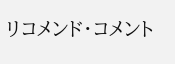リコメンド・コメント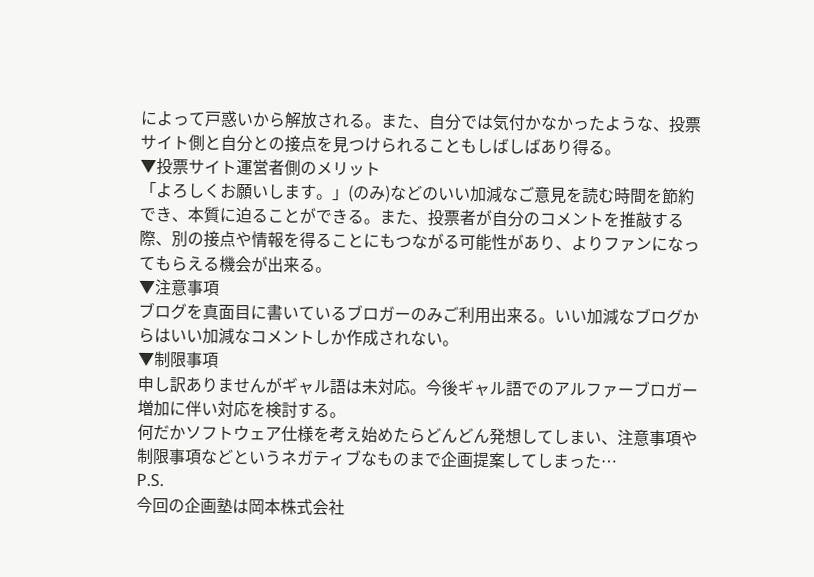によって戸惑いから解放される。また、自分では気付かなかったような、投票サイト側と自分との接点を見つけられることもしばしばあり得る。
▼投票サイト運営者側のメリット
「よろしくお願いします。」(のみ)などのいい加減なご意見を読む時間を節約でき、本質に迫ることができる。また、投票者が自分のコメントを推敲する際、別の接点や情報を得ることにもつながる可能性があり、よりファンになってもらえる機会が出来る。
▼注意事項
ブログを真面目に書いているブロガーのみご利用出来る。いい加減なブログからはいい加減なコメントしか作成されない。
▼制限事項
申し訳ありませんがギャル語は未対応。今後ギャル語でのアルファーブロガー増加に伴い対応を検討する。
何だかソフトウェア仕様を考え始めたらどんどん発想してしまい、注意事項や制限事項などというネガティブなものまで企画提案してしまった…
P.S.
今回の企画塾は岡本株式会社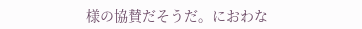様の協賛だそうだ。におわな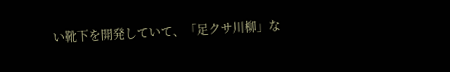い靴下を開発していて、「足クサ川柳」な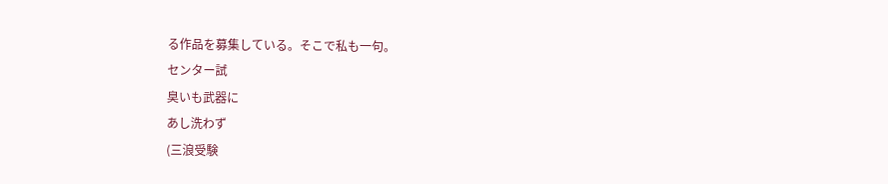る作品を募集している。そこで私も一句。
センター試
臭いも武器に
あし洗わず
(三浪受験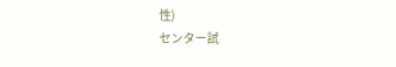性)
センター試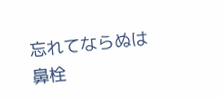忘れてならぬは
鼻栓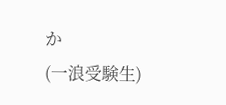か
(一浪受験生)